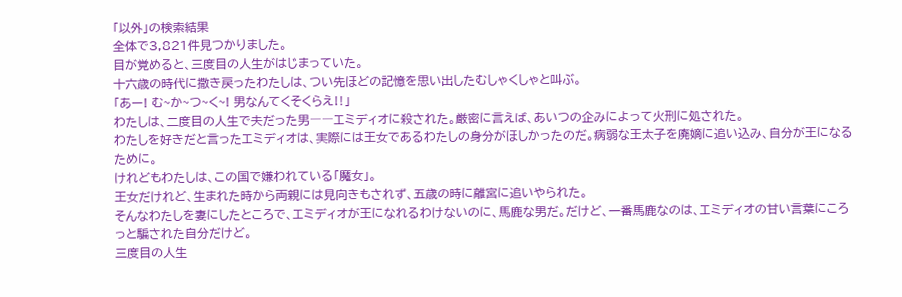「以外」の検索結果
全体で3,821件見つかりました。
目が覚めると、三度目の人生がはじまっていた。
十六歳の時代に撒き戻ったわたしは、つい先ほどの記憶を思い出したむしゃくしゃと叫ぶ。
「あー! む~か~つ~く~! 男なんてくそくらえ‼」
わたしは、二度目の人生で夫だった男――エミディオに殺された。厳密に言えば、あいつの企みによって火刑に処された。
わたしを好きだと言ったエミディオは、実際には王女であるわたしの身分がほしかったのだ。病弱な王太子を廃嫡に追い込み、自分が王になるために。
けれどもわたしは、この国で嫌われている「魔女」。
王女だけれど、生まれた時から両親には見向きもされず、五歳の時に離宮に追いやられた。
そんなわたしを妻にしたところで、エミディオが王になれるわけないのに、馬鹿な男だ。だけど、一番馬鹿なのは、エミディオの甘い言葉にころっと騙された自分だけど。
三度目の人生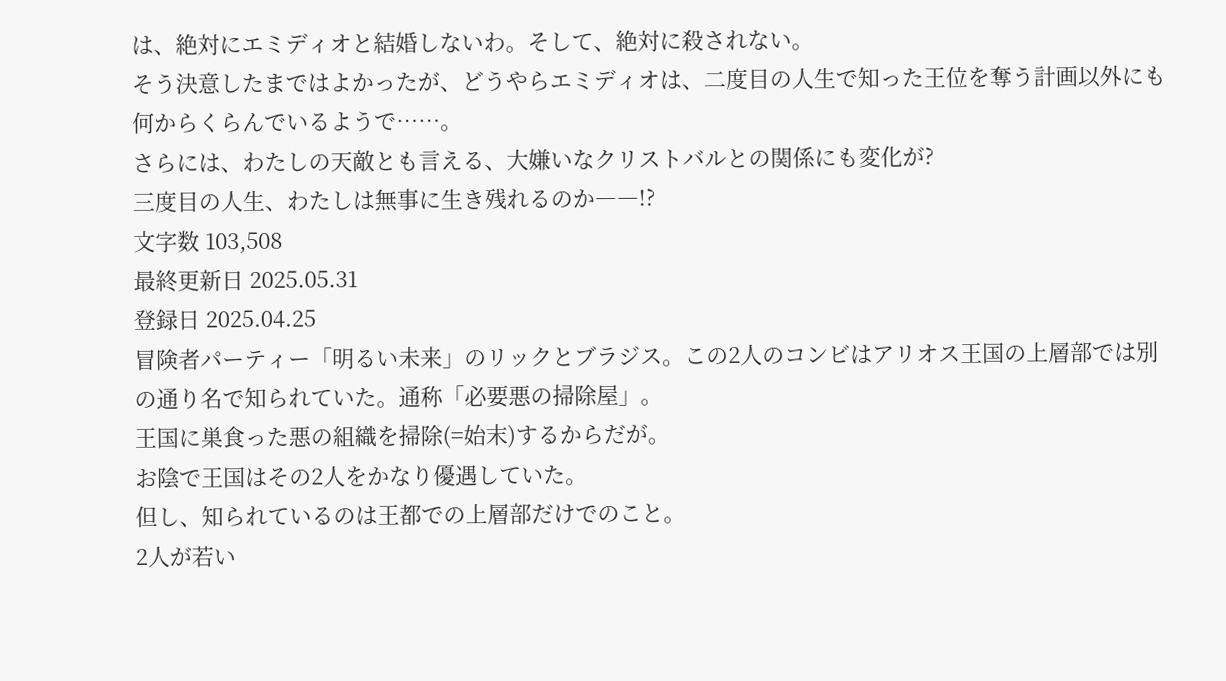は、絶対にエミディオと結婚しないわ。そして、絶対に殺されない。
そう決意したまではよかったが、どうやらエミディオは、二度目の人生で知った王位を奪う計画以外にも何からくらんでいるようで……。
さらには、わたしの天敵とも言える、大嫌いなクリストバルとの関係にも変化が?
三度目の人生、わたしは無事に生き残れるのか――!?
文字数 103,508
最終更新日 2025.05.31
登録日 2025.04.25
冒険者パーティー「明るい未来」のリックとブラジス。この2人のコンビはアリオス王国の上層部では別の通り名で知られていた。通称「必要悪の掃除屋」。
王国に巣食った悪の組織を掃除(=始末)するからだが。
お陰で王国はその2人をかなり優遇していた。
但し、知られているのは王都での上層部だけでのこと。
2人が若い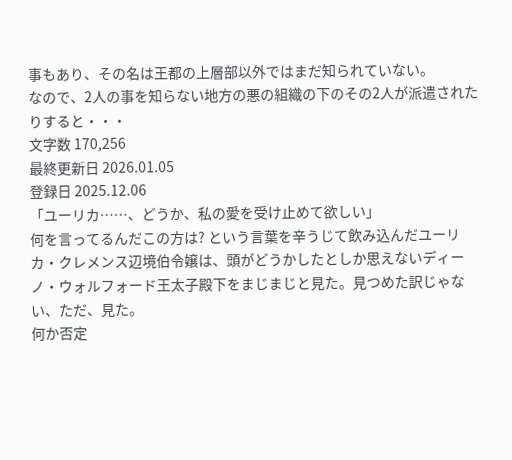事もあり、その名は王都の上層部以外ではまだ知られていない。
なので、2人の事を知らない地方の悪の組織の下のその2人が派遣されたりすると・・・
文字数 170,256
最終更新日 2026.01.05
登録日 2025.12.06
「ユーリカ……、どうか、私の愛を受け止めて欲しい」
何を言ってるんだこの方は? という言葉を辛うじて飲み込んだユーリカ・クレメンス辺境伯令嬢は、頭がどうかしたとしか思えないディーノ・ウォルフォード王太子殿下をまじまじと見た。見つめた訳じゃない、ただ、見た。
何か否定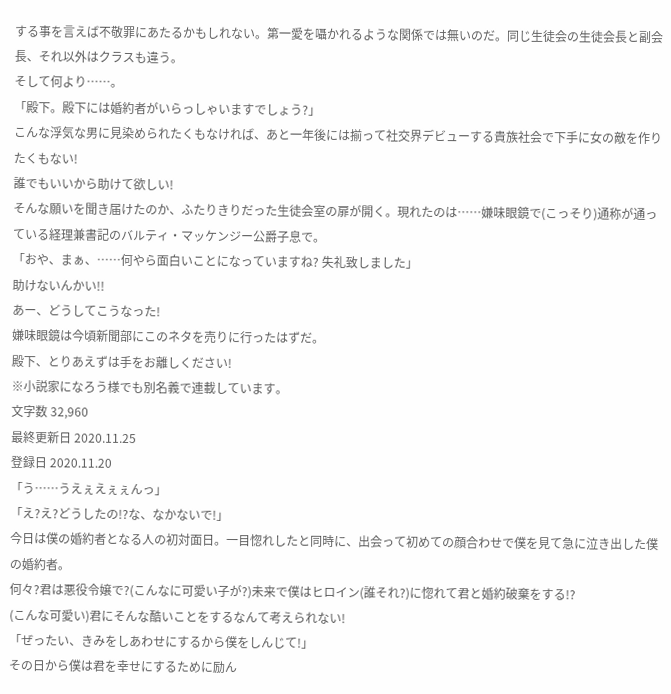する事を言えば不敬罪にあたるかもしれない。第一愛を囁かれるような関係では無いのだ。同じ生徒会の生徒会長と副会長、それ以外はクラスも違う。
そして何より……。
「殿下。殿下には婚約者がいらっしゃいますでしょう?」
こんな浮気な男に見染められたくもなければ、あと一年後には揃って社交界デビューする貴族社会で下手に女の敵を作りたくもない!
誰でもいいから助けて欲しい!
そんな願いを聞き届けたのか、ふたりきりだった生徒会室の扉が開く。現れたのは……嫌味眼鏡で(こっそり)通称が通っている経理兼書記のバルティ・マッケンジー公爵子息で。
「おや、まぁ、……何やら面白いことになっていますね? 失礼致しました」
助けないんかい!!
あー、どうしてこうなった!
嫌味眼鏡は今頃新聞部にこのネタを売りに行ったはずだ。
殿下、とりあえずは手をお離しください!
※小説家になろう様でも別名義で連載しています。
文字数 32,960
最終更新日 2020.11.25
登録日 2020.11.20
「う……うえぇえぇぇんっ」
「え?え?どうしたの!?な、なかないで!」
今日は僕の婚約者となる人の初対面日。一目惚れしたと同時に、出会って初めての顔合わせで僕を見て急に泣き出した僕の婚約者。
何々?君は悪役令嬢で?(こんなに可愛い子が?)未来で僕はヒロイン(誰それ?)に惚れて君と婚約破棄をする!?
(こんな可愛い)君にそんな酷いことをするなんて考えられない!
「ぜったい、きみをしあわせにするから僕をしんじて!」
その日から僕は君を幸せにするために励ん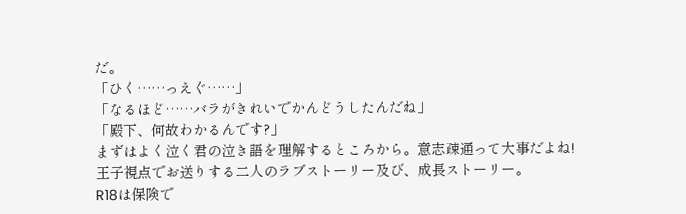だ。
「ひく……っえぐ……」
「なるほど……バラがきれいでかんどうしたんだね」
「殿下、何故わかるんです?」
まずはよく泣く君の泣き語を理解するところから。意志疎通って大事だよね!
王子視点でお送りする二人のラブストーリー及び、成長ストーリー。
R18は保険で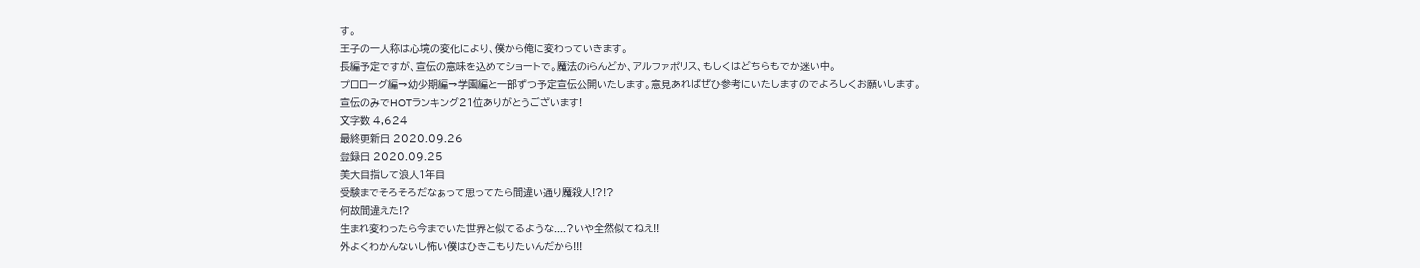す。
王子の一人称は心境の変化により、僕から俺に変わっていきます。
長編予定ですが、宣伝の意味を込めてショートで。魔法のiらんどか、アルファポリス、もしくはどちらもでか迷い中。
プロローグ編→幼少期編→学園編と一部ずつ予定宣伝公開いたします。意見あればぜひ参考にいたしますのでよろしくお願いします。
宣伝のみでHOTランキング21位ありがとうございます!
文字数 4,624
最終更新日 2020.09.26
登録日 2020.09.25
美大目指して浪人1年目
受験までそろそろだなぁって思ってたら間違い通り魔殺人!?!?
何故間違えた!?
生まれ変わったら今までいた世界と似てるような....?いや全然似てねえ!!
外よくわかんないし怖い僕はひきこもりたいんだから!!!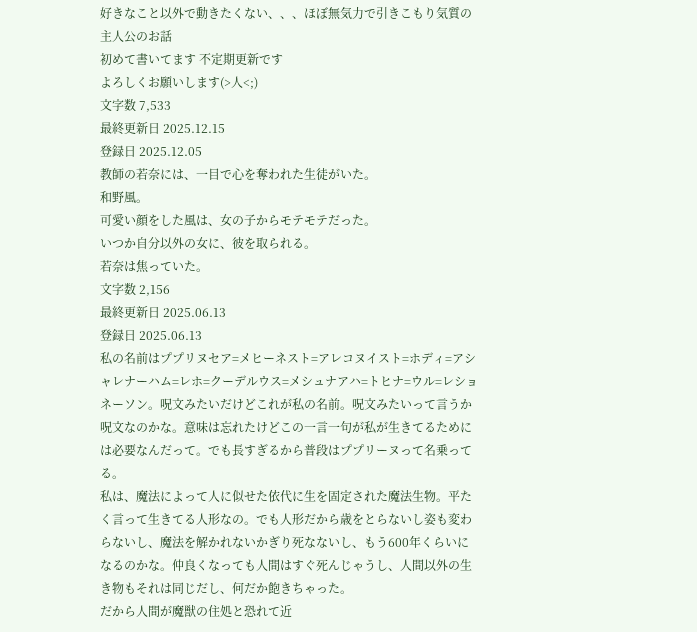好きなこと以外で動きたくない、、、ほぼ無気力で引きこもり気質の主人公のお話
初めて書いてます 不定期更新です
よろしくお願いします(>人<;)
文字数 7,533
最終更新日 2025.12.15
登録日 2025.12.05
教師の若奈には、一目で心を奪われた生徒がいた。
和野風。
可愛い顔をした風は、女の子からモテモテだった。
いつか自分以外の女に、彼を取られる。
若奈は焦っていた。
文字数 2,156
最終更新日 2025.06.13
登録日 2025.06.13
私の名前はププリヌセア=メヒーネスト=アレコヌイスト=ホディ=アシャレナーハム=レホ=クーデルウス=メシュナアハ=トヒナ=ウル=レショネーソン。呪文みたいだけどこれが私の名前。呪文みたいって言うか呪文なのかな。意味は忘れたけどこの一言一句が私が生きてるためには必要なんだって。でも長すぎるから普段はププリーヌって名乗ってる。
私は、魔法によって人に似せた依代に生を固定された魔法生物。平たく言って生きてる人形なの。でも人形だから歳をとらないし姿も変わらないし、魔法を解かれないかぎり死なないし、もう600年くらいになるのかな。仲良くなっても人間はすぐ死んじゃうし、人間以外の生き物もそれは同じだし、何だか飽きちゃった。
だから人間が魔獣の住処と恐れて近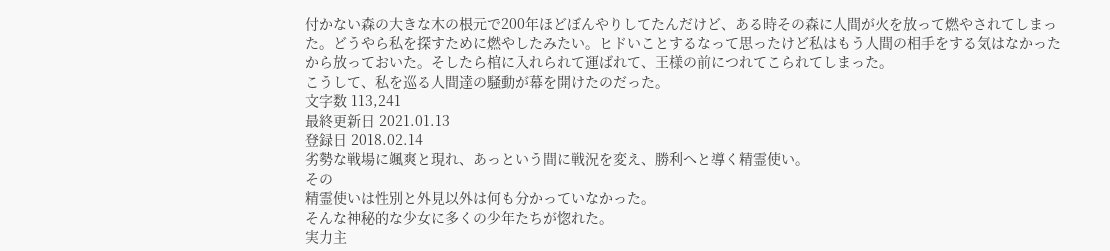付かない森の大きな木の根元で200年ほどぼんやりしてたんだけど、ある時その森に人間が火を放って燃やされてしまった。どうやら私を探すために燃やしたみたい。ヒドいことするなって思ったけど私はもう人間の相手をする気はなかったから放っておいた。そしたら棺に入れられて運ばれて、王様の前につれてこられてしまった。
こうして、私を巡る人間達の騒動が幕を開けたのだった。
文字数 113,241
最終更新日 2021.01.13
登録日 2018.02.14
劣勢な戦場に颯爽と現れ、あっという間に戦況を変え、勝利へと導く精霊使い。
その
精霊使いは性別と外見以外は何も分かっていなかった。
そんな神秘的な少女に多くの少年たちが惚れた。
実力主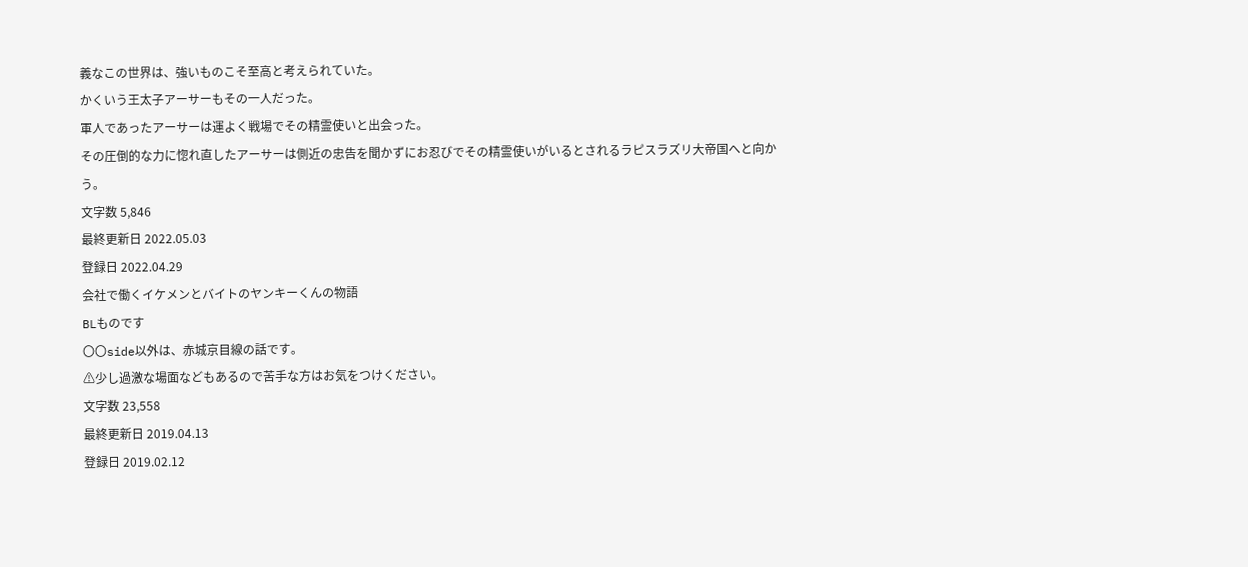義なこの世界は、強いものこそ至高と考えられていた。
かくいう王太子アーサーもその一人だった。
軍人であったアーサーは運よく戦場でその精霊使いと出会った。
その圧倒的な力に惚れ直したアーサーは側近の忠告を聞かずにお忍びでその精霊使いがいるとされるラピスラズリ大帝国へと向かう。
文字数 5,846
最終更新日 2022.05.03
登録日 2022.04.29
会社で働くイケメンとバイトのヤンキーくんの物語
BLものです
〇〇side以外は、赤城京目線の話です。
⚠少し過激な場面などもあるので苦手な方はお気をつけください。
文字数 23,558
最終更新日 2019.04.13
登録日 2019.02.12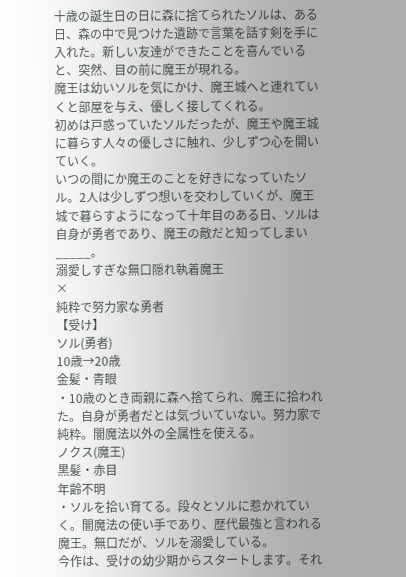十歳の誕生日の日に森に捨てられたソルは、ある日、森の中で見つけた遺跡で言葉を話す剣を手に入れた。新しい友達ができたことを喜んでいると、突然、目の前に魔王が現れる。
魔王は幼いソルを気にかけ、魔王城へと連れていくと部屋を与え、優しく接してくれる。
初めは戸惑っていたソルだったが、魔王や魔王城に暮らす人々の優しさに触れ、少しずつ心を開いていく。
いつの間にか魔王のことを好きになっていたソル。2人は少しずつ想いを交わしていくが、魔王城で暮らすようになって十年目のある日、ソルは自身が勇者であり、魔王の敵だと知ってしまい_____。
溺愛しすぎな無口隠れ執着魔王
×
純粋で努力家な勇者
【受け】
ソル(勇者)
10歳→20歳
金髪・青眼
・10歳のとき両親に森へ捨てられ、魔王に拾われた。自身が勇者だとは気づいていない。努力家で純粋。闇魔法以外の全属性を使える。
ノクス(魔王)
黒髪・赤目
年齢不明
・ソルを拾い育てる。段々とソルに惹かれていく。闇魔法の使い手であり、歴代最強と言われる魔王。無口だが、ソルを溺愛している。
今作は、受けの幼少期からスタートします。それ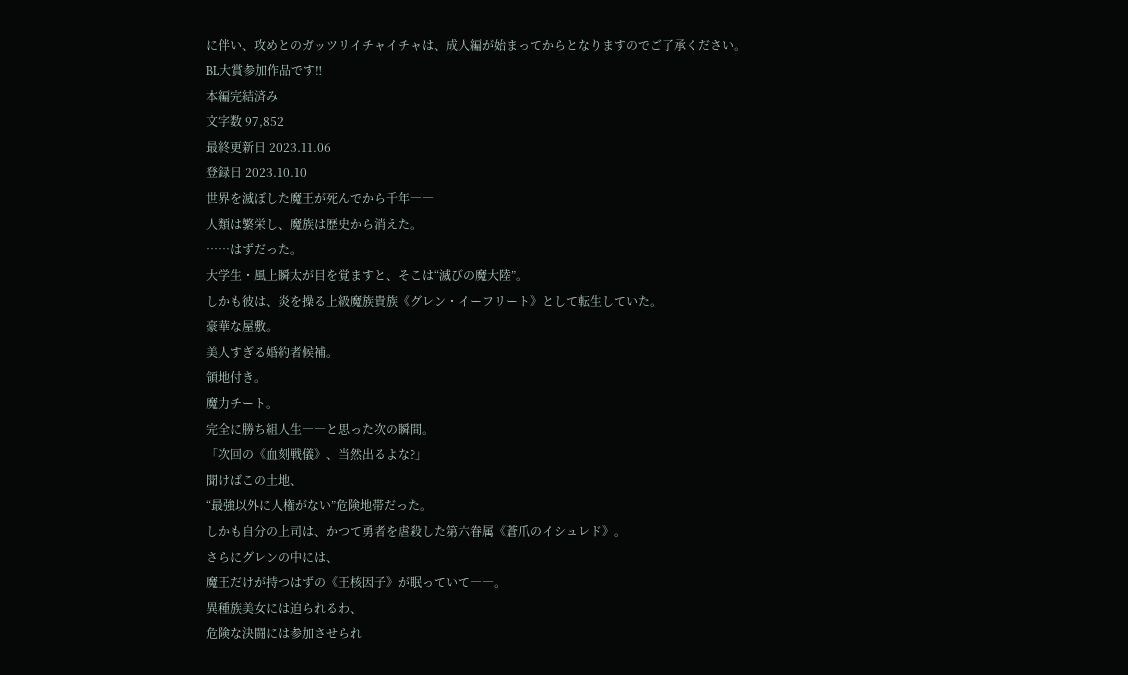に伴い、攻めとのガッツリイチャイチャは、成人編が始まってからとなりますのでご了承ください。
BL大賞参加作品です‼
本編完結済み
文字数 97,852
最終更新日 2023.11.06
登録日 2023.10.10
世界を滅ぼした魔王が死んでから千年――
人類は繁栄し、魔族は歴史から消えた。
……はずだった。
大学生・風上瞬太が目を覚ますと、そこは“滅びの魔大陸”。
しかも彼は、炎を操る上級魔族貴族《グレン・イーフリート》として転生していた。
豪華な屋敷。
美人すぎる婚約者候補。
領地付き。
魔力チート。
完全に勝ち組人生――と思った次の瞬間。
「次回の《血刻戦儀》、当然出るよな?」
聞けばこの土地、
“最強以外に人権がない”危険地帯だった。
しかも自分の上司は、かつて勇者を虐殺した第六眷属《蒼爪のイシュレド》。
さらにグレンの中には、
魔王だけが持つはずの《王核因子》が眠っていて――。
異種族美女には迫られるわ、
危険な決闘には参加させられ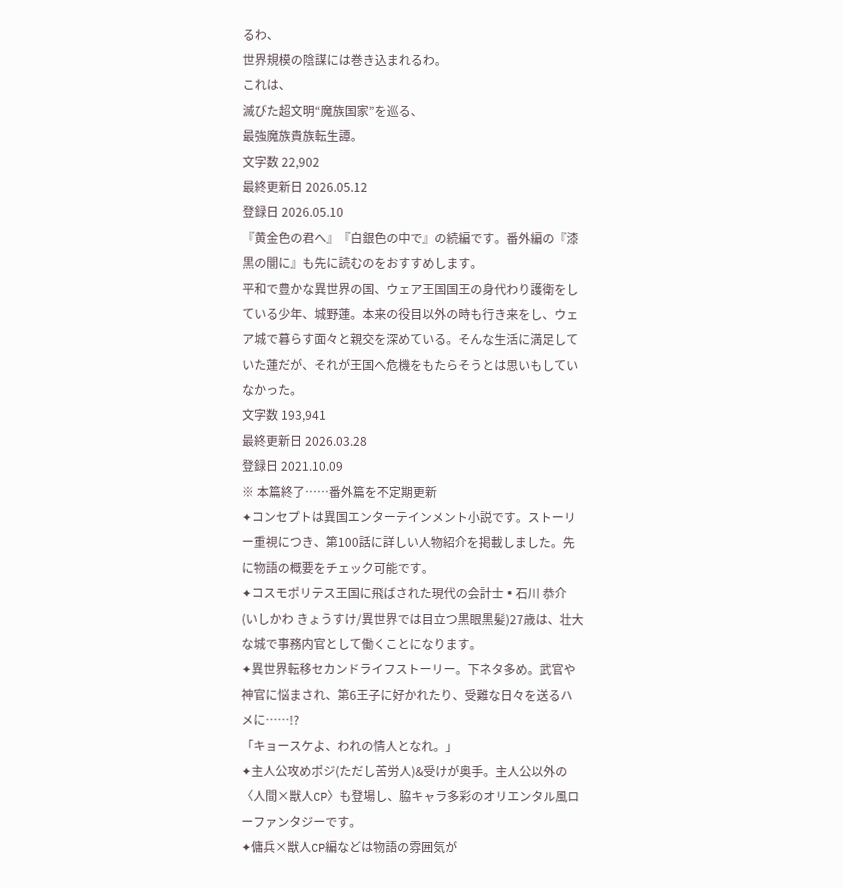るわ、
世界規模の陰謀には巻き込まれるわ。
これは、
滅びた超文明“魔族国家”を巡る、
最強魔族貴族転生譚。
文字数 22,902
最終更新日 2026.05.12
登録日 2026.05.10
『黄金色の君へ』『白銀色の中で』の続編です。番外編の『漆黒の闇に』も先に読むのをおすすめします。
平和で豊かな異世界の国、ウェア王国国王の身代わり護衛をしている少年、城野蓮。本来の役目以外の時も行き来をし、ウェア城で暮らす面々と親交を深めている。そんな生活に満足していた蓮だが、それが王国へ危機をもたらそうとは思いもしていなかった。
文字数 193,941
最終更新日 2026.03.28
登録日 2021.10.09
※ 本篇終了……番外篇を不定期更新
✦コンセプトは異国エンターテインメント小説です。ストーリー重視につき、第100話に詳しい人物紹介を掲載しました。先に物語の概要をチェック可能です。
✦コスモポリテス王国に飛ばされた現代の会計士▪石川 恭介 (いしかわ きょうすけ/異世界では目立つ黒眼黒髪)27歳は、壮大な城で事務内官として働くことになります。
✦異世界転移セカンドライフストーリー。下ネタ多め。武官や神官に悩まされ、第6王子に好かれたり、受難な日々を送るハメに……!?
「キョースケよ、われの情人となれ。」
✦主人公攻めポジ(ただし苦労人)&受けが奥手。主人公以外の〈人間×獣人CP〉も登場し、脇キャラ多彩のオリエンタル風ローファンタジーです。
✦傭兵×獣人CP編などは物語の雰囲気が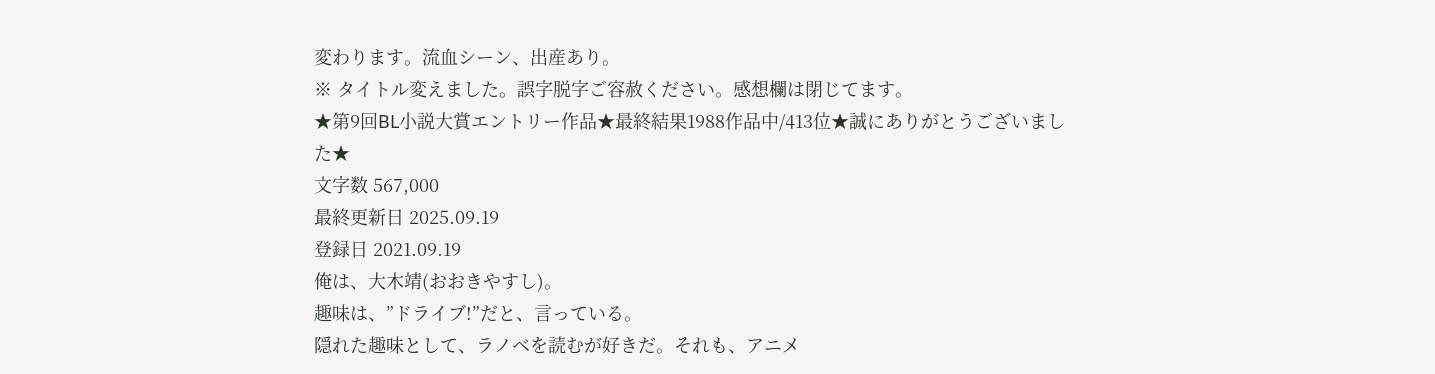変わります。流血シーン、出産あり。
※ タイトル変えました。誤字脱字ご容赦ください。感想欄は閉じてます。
★第9回BL小説大賞エントリー作品★最終結果1988作品中/413位★誠にありがとうございました★
文字数 567,000
最終更新日 2025.09.19
登録日 2021.09.19
俺は、大木靖(おおきやすし)。
趣味は、”ドライブ!”だと、言っている。
隠れた趣味として、ラノベを読むが好きだ。それも、アニメ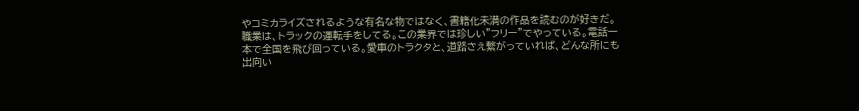やコミカライズされるような有名な物ではなく、書籍化未満の作品を読むのが好きだ。
職業は、トラックの運転手をしてる。この業界では珍しい”フリー”でやっている。電話一本で全国を飛び回っている。愛車のトラクタと、道路さえ繋がっていれば、どんな所にも出向い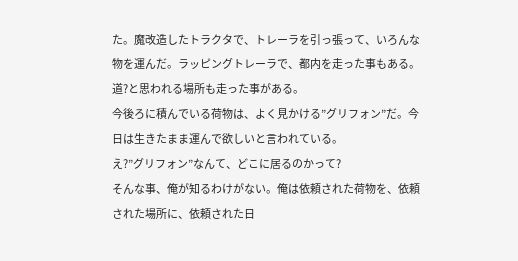た。魔改造したトラクタで、トレーラを引っ張って、いろんな物を運んだ。ラッピングトレーラで、都内を走った事もある。
道?と思われる場所も走った事がある。
今後ろに積んでいる荷物は、よく見かける”グリフォン”だ。今日は生きたまま運んで欲しいと言われている。
え?”グリフォン”なんて、どこに居るのかって?
そんな事、俺が知るわけがない。俺は依頼された荷物を、依頼された場所に、依頼された日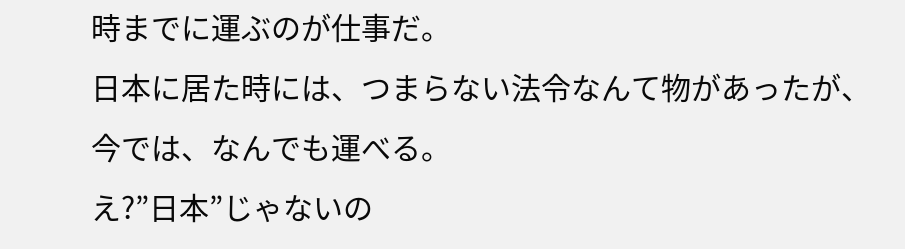時までに運ぶのが仕事だ。
日本に居た時には、つまらない法令なんて物があったが、今では、なんでも運べる。
え?”日本”じゃないの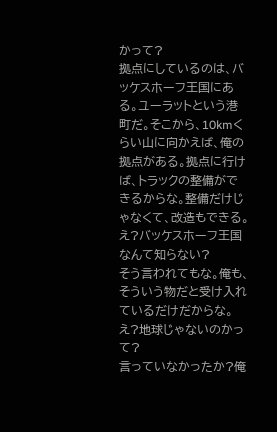かって?
拠点にしているのは、バッケスホーフ王国にある。ユーラットという港町だ。そこから、10kmくらい山に向かえば、俺の拠点がある。拠点に行けば、トラックの整備ができるからな。整備だけじゃなくて、改造もできる。
え?バッケスホーフ王国なんて知らない?
そう言われてもな。俺も、そういう物だと受け入れているだけだからな。
え?地球じゃないのかって?
言っていなかったか?俺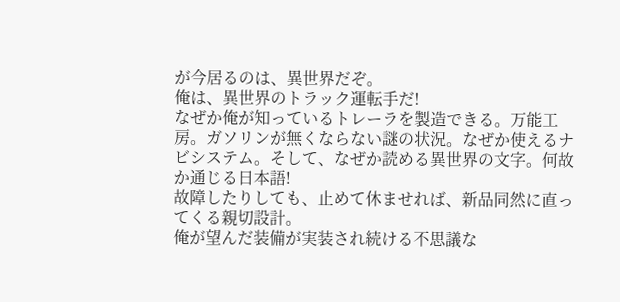が今居るのは、異世界だぞ。
俺は、異世界のトラック運転手だ!
なぜか俺が知っているトレーラを製造できる。万能工房。ガソリンが無くならない謎の状況。なぜか使えるナビシステム。そして、なぜか読める異世界の文字。何故か通じる日本語!
故障したりしても、止めて休ませれば、新品同然に直ってくる親切設計。
俺が望んだ装備が実装され続ける不思議な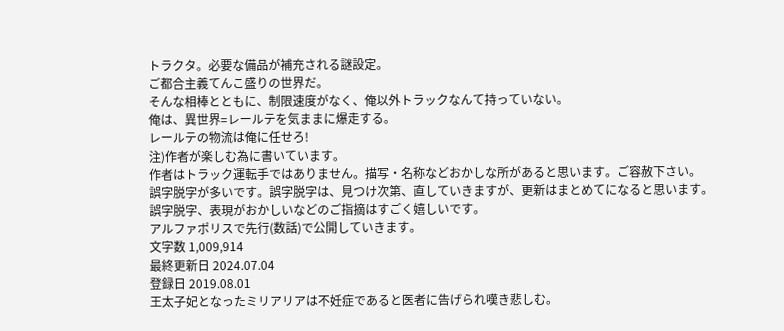トラクタ。必要な備品が補充される謎設定。
ご都合主義てんこ盛りの世界だ。
そんな相棒とともに、制限速度がなく、俺以外トラックなんて持っていない。
俺は、異世界=レールテを気ままに爆走する。
レールテの物流は俺に任せろ!
注)作者が楽しむ為に書いています。
作者はトラック運転手ではありません。描写・名称などおかしな所があると思います。ご容赦下さい。
誤字脱字が多いです。誤字脱字は、見つけ次第、直していきますが、更新はまとめてになると思います。
誤字脱字、表現がおかしいなどのご指摘はすごく嬉しいです。
アルファポリスで先行(数話)で公開していきます。
文字数 1,009,914
最終更新日 2024.07.04
登録日 2019.08.01
王太子妃となったミリアリアは不妊症であると医者に告げられ嘆き悲しむ。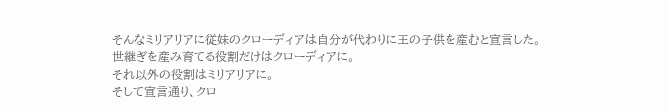そんなミリアリアに従妹のクローディアは自分が代わりに王の子供を産むと宣言した。
世継ぎを産み育てる役割だけはクローディアに。
それ以外の役割はミリアリアに。
そして宣言通り、クロ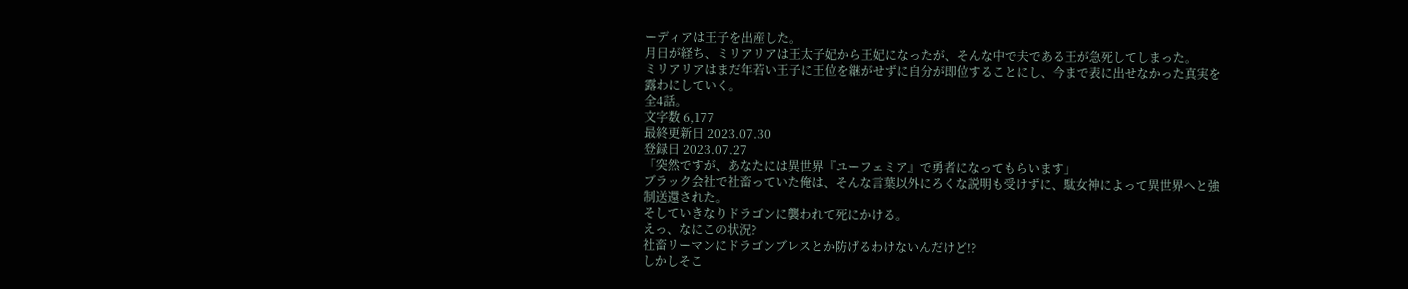ーディアは王子を出産した。
月日が経ち、ミリアリアは王太子妃から王妃になったが、そんな中で夫である王が急死してしまった。
ミリアリアはまだ年若い王子に王位を継がせずに自分が即位することにし、今まで表に出せなかった真実を露わにしていく。
全4話。
文字数 6,177
最終更新日 2023.07.30
登録日 2023.07.27
「突然ですが、あなたには異世界『ユーフェミア』で勇者になってもらいます」
ブラック会社で社畜っていた俺は、そんな言葉以外にろくな説明も受けずに、駄女神によって異世界へと強制送還された。
そしていきなりドラゴンに襲われて死にかける。
えっ、なにこの状況?
社畜リーマンにドラゴンブレスとか防げるわけないんだけど!?
しかしそこ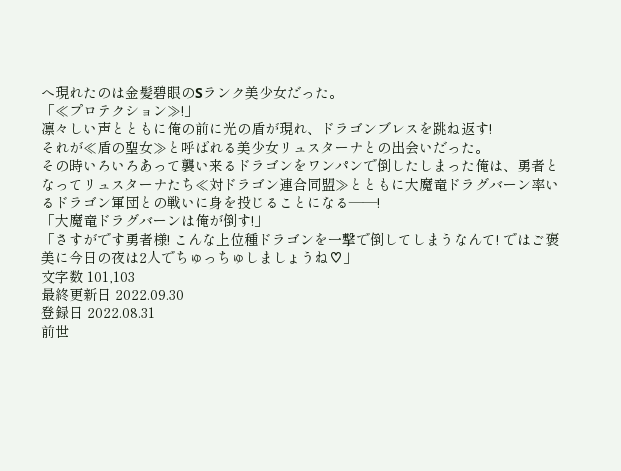へ現れたのは金髪碧眼のSランク美少女だった。
「≪プロテクション≫!」
凛々しい声とともに俺の前に光の盾が現れ、ドラゴンブレスを跳ね返す!
それが≪盾の聖女≫と呼ばれる美少女リュスターナとの出会いだった。
その時いろいろあって襲い来るドラゴンをワンパンで倒したしまった俺は、勇者となってリュスターナたち≪対ドラゴン連合同盟≫とともに大魔竜ドラグバーン率いるドラゴン軍団との戦いに身を投じることになる――!
「大魔竜ドラグバーンは俺が倒す!」
「さすがです勇者様! こんな上位種ドラゴンを一撃で倒してしまうなんて! ではご褒美に今日の夜は2人でちゅっちゅしましょうね♡」
文字数 101,103
最終更新日 2022.09.30
登録日 2022.08.31
前世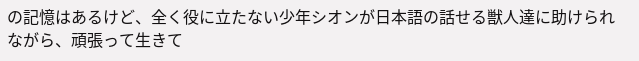の記憶はあるけど、全く役に立たない少年シオンが日本語の話せる獣人達に助けられながら、頑張って生きて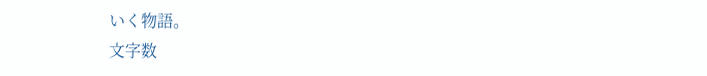いく物語。
文字数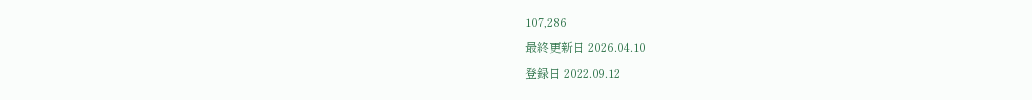107,286
最終更新日 2026.04.10
登録日 2022.09.12